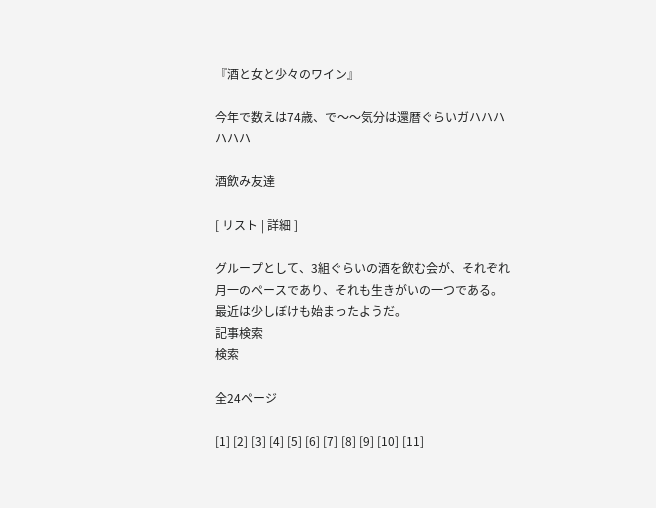『酒と女と少々のワイン』

今年で数えは74歳、で〜〜気分は還暦ぐらいガハハハハハハ

酒飲み友達

[ リスト | 詳細 ]

グループとして、3組ぐらいの酒を飲む会が、それぞれ月一のペースであり、それも生きがいの一つである。
最近は少しぼけも始まったようだ。
記事検索
検索

全24ページ

[1] [2] [3] [4] [5] [6] [7] [8] [9] [10] [11]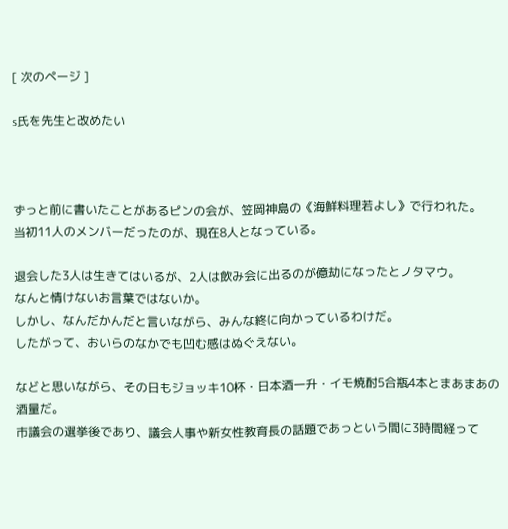[ 次のページ ]

s氏を先生と改めたい



ずっと前に書いたことがあるピンの会が、笠岡神島の《海鮮料理若よし》で行われた。
当初11人のメンバーだったのが、現在8人となっている。

退会した3人は生きてはいるが、2人は飲み会に出るのが億劫になったとノタマウ。
なんと情けないお言葉ではないか。
しかし、なんだかんだと言いながら、みんな終に向かっているわけだ。
したがって、おいらのなかでも凹む感はぬぐえない。

などと思いながら、その日もジョッキ10杯・日本酒一升・イモ焼酎5合瓶4本とまあまあの酒量だ。
市議会の選挙後であり、議会人事や新女性教育長の話題であっという間に3時間経って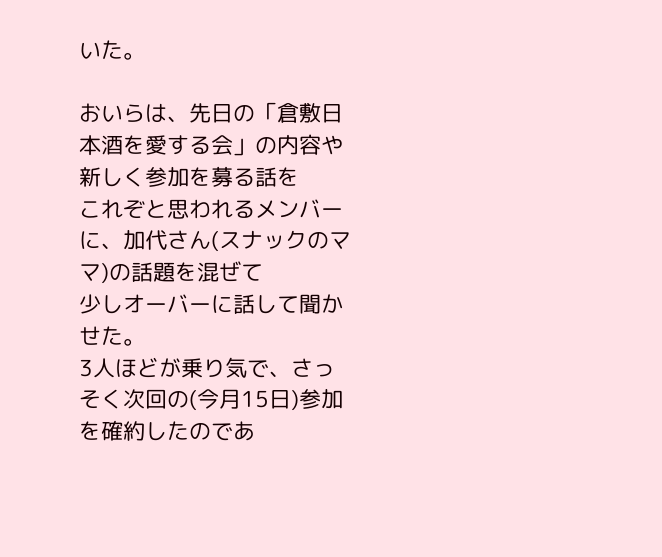いた。

おいらは、先日の「倉敷日本酒を愛する会」の内容や新しく参加を募る話を
これぞと思われるメンバーに、加代さん(スナックのママ)の話題を混ぜて
少しオーバーに話して聞かせた。
3人ほどが乗り気で、さっそく次回の(今月15日)参加を確約したのであ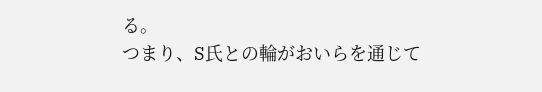る。
つまり、S氏との輪がおいらを通じて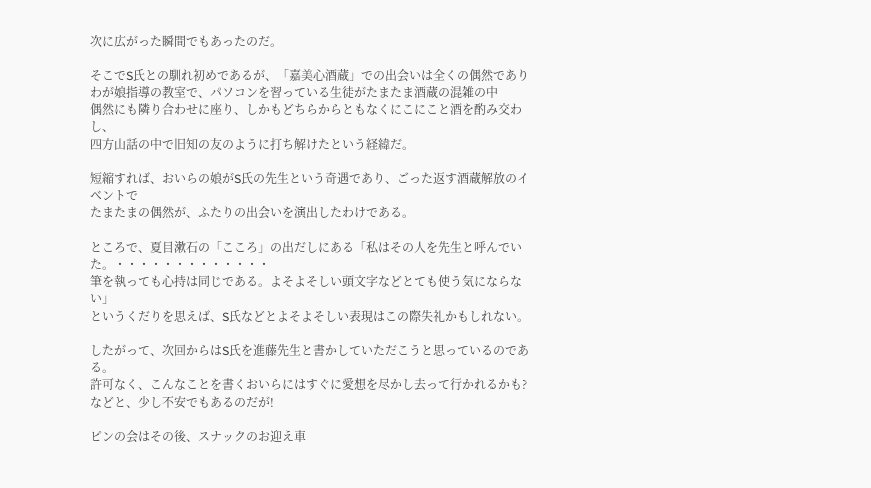次に広がった瞬間でもあったのだ。

そこでS氏との馴れ初めであるが、「嘉美心酒蔵」での出会いは全くの偶然であり
わが娘指導の教室で、パソコンを習っている生徒がたまたま酒蔵の混雑の中
偶然にも隣り合わせに座り、しかもどちらからともなくにこにこと酒を酌み交わし、
四方山話の中で旧知の友のように打ち解けたという経緯だ。

短縮すれば、おいらの娘がS氏の先生という奇遇であり、ごった返す酒蔵解放のイベントで
たまたまの偶然が、ふたりの出会いを演出したわけである。

ところで、夏目漱石の「こころ」の出だしにある「私はその人を先生と呼んでいた。・・・・・・・・・・・・・
筆を執っても心持は同じである。よそよそしい頭文字などとても使う気にならない」
というくだりを思えば、S氏などとよそよそしい表現はこの際失礼かもしれない。

したがって、次回からはS氏を進藤先生と書かしていただこうと思っているのである。
許可なく、こんなことを書くおいらにはすぐに愛想を尽かし去って行かれるかも?
などと、少し不安でもあるのだが!

ピンの会はその後、スナックのお迎え車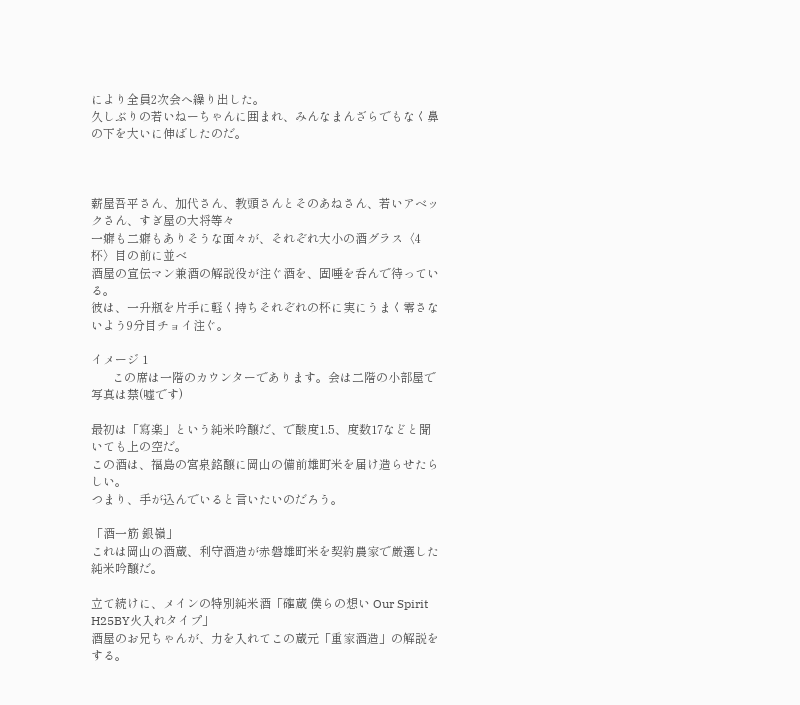により全員2次会へ繰り出した。
久しぶりの若いねーちゃんに囲まれ、みんなまんざらでもなく鼻の下を大いに伸ばしたのだ。



薪屋吾平さん、加代さん、教頭さんとそのあねさん、若いアベックさん、すぎ屋の大将等々
一癖も二癖もありそうな面々が、それぞれ大小の酒グラス〈4杯〉目の前に並べ
酒屋の宣伝マン兼酒の解説役が注ぐ酒を、固唾を呑んで待っている。
彼は、一升瓶を片手に軽く持ちそれぞれの杯に実にうまく零さないよう9分目チョイ注ぐ。

イメージ 1
       この席は一階のカウンターであります。会は二階の小部屋で写真は禁(嘘です)

最初は「寫楽」という純米吟醸だ、で酸度1.5、度数17などと聞いても上の空だ。
この酒は、福島の宮泉銘醸に岡山の備前雄町米を届け造らせたらしい。
つまり、手が込んでいると言いたいのだろう。

「酒一筋 銀嶺」
これは岡山の酒蔵、利守酒造が赤磐雄町米を契約農家で厳選した純米吟醸だ。

立て続けに、メインの特別純米酒「確蔵 僕らの想い Our Spirit H25BY火入れタイプ」
酒屋のお兄ちゃんが、力を入れてこの蔵元「重家酒造」の解説をする。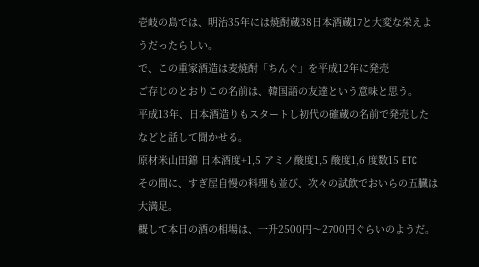壱岐の島では、明治35年には焼酎蔵38日本酒蔵17と大変な栄えようだったらしい。
で、この重家酒造は麦焼酎「ちんぐ」を平成12年に発売
ご存じのとおりこの名前は、韓国語の友達という意味と思う。
平成13年、日本酒造りもスタートし初代の確蔵の名前で発売したなどと話して聞かせる。
原材米山田錦 日本酒度+1,5 アミノ酸度1,5 酸度1,6 度数15 ETC
その間に、すぎ屋自慢の料理も並び、次々の試飲でおいらの五臓は大満足。
概して本日の酒の相場は、一升2500円〜2700円ぐらいのようだ。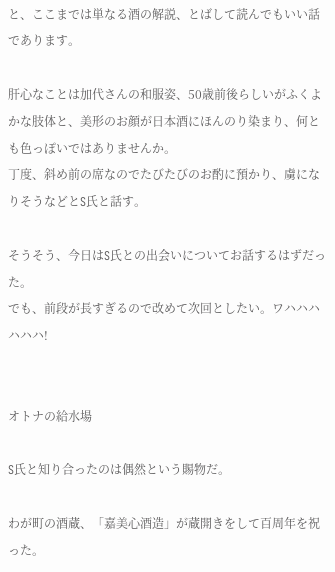と、ここまでは単なる酒の解説、とばして読んでもいい話であります。

肝心なことは加代さんの和服姿、50歳前後らしいがふくよかな肢体と、美形のお顔が日本酒にほんのり染まり、何とも色っぽいではありませんか。
丁度、斜め前の席なのでたびたびのお酌に預かり、虜になりそうなどとS氏と話す。

そうそう、今日はS氏との出会いについてお話するはずだった。
でも、前段が長すぎるので改めて次回としたい。ワハハハハハハ!


オトナの給水場

S氏と知り合ったのは偶然という賜物だ。

わが町の酒蔵、「嘉美心酒造」が蔵開きをして百周年を祝った。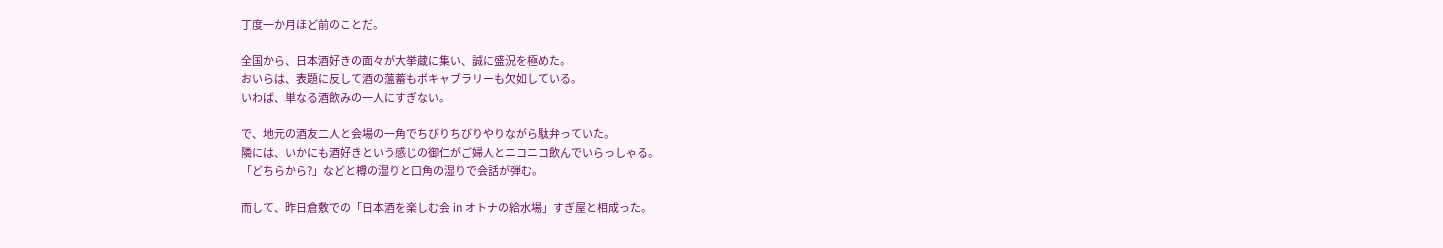丁度一か月ほど前のことだ。

全国から、日本酒好きの面々が大挙蔵に集い、誠に盛況を極めた。
おいらは、表題に反して酒の薀蓄もボキャブラリーも欠如している。
いわば、単なる酒飲みの一人にすぎない。

で、地元の酒友二人と会場の一角でちびりちびりやりながら駄弁っていた。
隣には、いかにも酒好きという感じの御仁がご婦人とニコニコ飲んでいらっしゃる。
「どちらから?」などと樽の湿りと口角の湿りで会話が弾む。

而して、昨日倉敷での「日本酒を楽しむ会 ㏌ オトナの給水場」すぎ屋と相成った。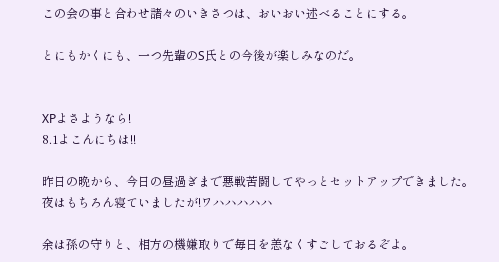この会の事と合わせ諸々のいきさつは、おいおい述べることにする。

とにもかくにも、一つ先輩のS氏との今後が楽しみなのだ。


XPよさようなら!
8.1よこんにちは!!

昨日の晩から、今日の昼過ぎまで悪戦苦闘してやっとセットアップできました。
夜はもちろん寝ていましたが!ワハハハハハ

余は孫の守りと、相方の機嫌取りで毎日を恙なくすごしておるぞよ。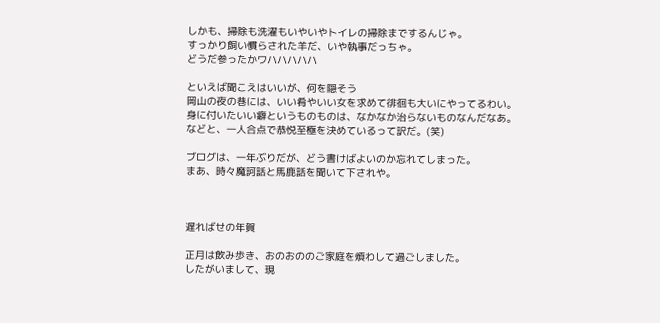しかも、掃除も洗濯もいやいやトイレの掃除までするんじゃ。
すっかり飼い慣らされた羊だ、いや執事だっちゃ。
どうだ参ったかワハハハハハ

といえば聞こえはいいが、何を隠そう
岡山の夜の巷には、いい肴やいい女を求めて徘徊も大いにやってるわい。
身に付いたいい癖というものものは、なかなか治らないものなんだなあ。
などと、一人合点で恭悦至極を決めているって訳だ。(笑)

ブログは、一年ぶりだが、どう書けばよいのか忘れてしまった。
まあ、時々魔訶話と馬鹿話を聞いて下されや。



遅ればせの年賀

正月は飲み歩き、おのおののご家庭を煩わして過ごしました。
したがいまして、現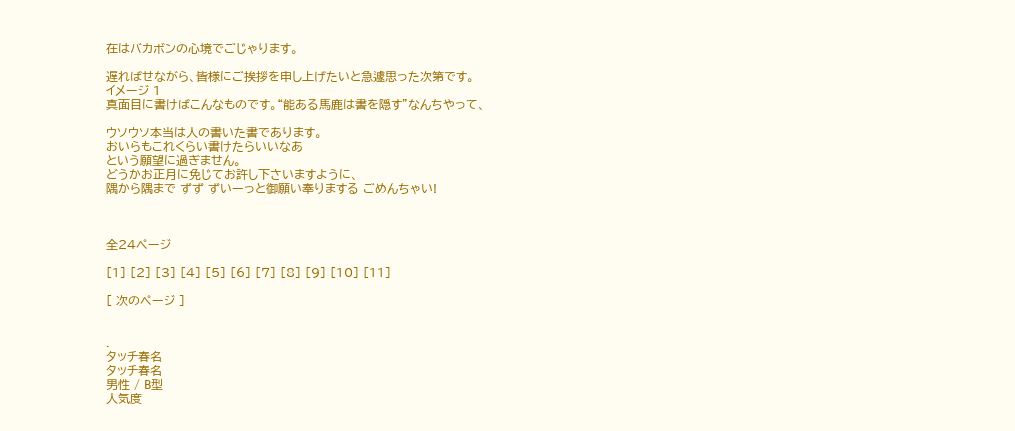在はバカボンの心境でごじゃります。

遅ればせながら、皆様にご挨拶を申し上げたいと急遽思った次第です。
イメージ 1
真面目に書けばこんなものです。“能ある馬鹿は書を隠す”なんちやって、

ウソウソ本当は人の書いた書であります。
おいらもこれくらい書けたらいいなあ
という願望に過ぎません。
どうかお正月に免じてお許し下さいますように、
隅から隅まで ずず ずいーっと御願い奉りまする ごめんちゃい!



全24ページ

[1] [2] [3] [4] [5] [6] [7] [8] [9] [10] [11]

[ 次のページ ]


.
タッチ春名
タッチ春名
男性 / B型
人気度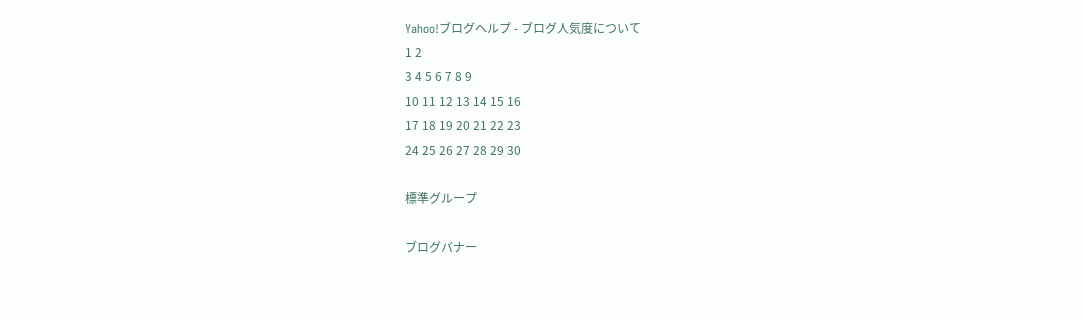Yahoo!ブログヘルプ - ブログ人気度について
1 2
3 4 5 6 7 8 9
10 11 12 13 14 15 16
17 18 19 20 21 22 23
24 25 26 27 28 29 30

標準グループ

ブログバナー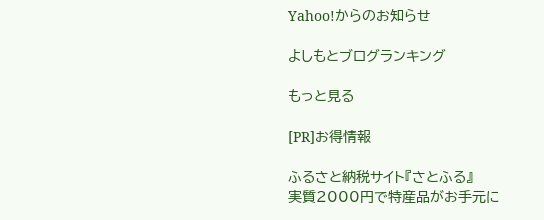Yahoo!からのお知らせ

よしもとブログランキング

もっと見る

[PR]お得情報

ふるさと納税サイト『さとふる』
実質2000円で特産品がお手元に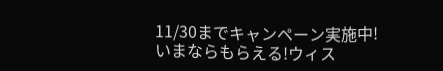11/30までキャンペーン実施中!
いまならもらえる!ウィス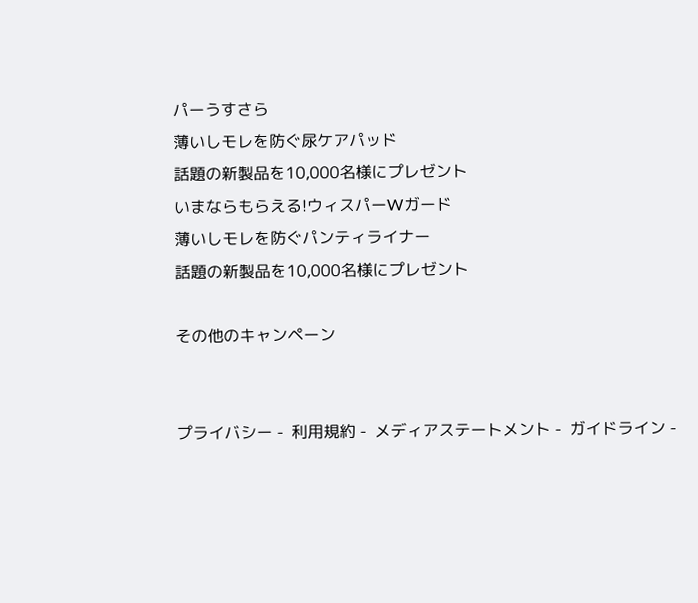パーうすさら
薄いしモレを防ぐ尿ケアパッド
話題の新製品を10,000名様にプレゼント
いまならもらえる!ウィスパーWガード
薄いしモレを防ぐパンティライナー
話題の新製品を10,000名様にプレゼント

その他のキャンペーン


プライバシー -  利用規約 -  メディアステートメント -  ガイドライン -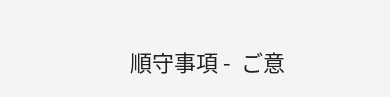順守事項 -  ご意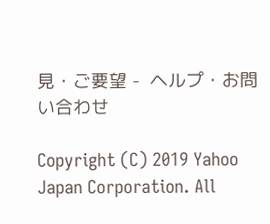見・ご要望 -  ヘルプ・お問い合わせ

Copyright (C) 2019 Yahoo Japan Corporation. All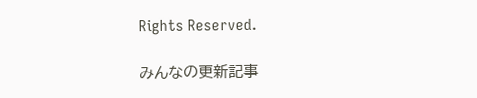Rights Reserved.

みんなの更新記事